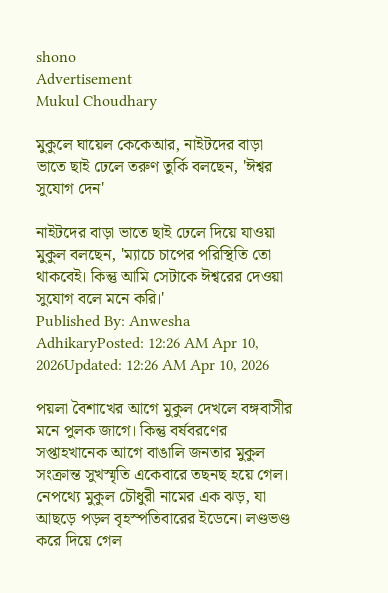shono
Advertisement
Mukul Choudhary

মুকুলে ঘায়েল কেকেআর, নাইটদের বাড়া ভাতে ছাই ঢেলে তরুণ তুর্কি বলছেন, 'ঈশ্বর সুযোগ দেন'

নাইটদের বাড়া ভাতে ছাই ঢেলে দিয়ে যাওয়া মুকুল বলছেন, 'ম্যাচে চাপের পরিস্থিতি তো থাকবেই। কিন্তু আমি সেটাকে ঈশ্বরের দেওয়া সুযোগ বলে মনে করি।'
Published By: Anwesha AdhikaryPosted: 12:26 AM Apr 10, 2026Updated: 12:26 AM Apr 10, 2026

পয়লা বৈশাখের আগে মুকুল দেখলে বঙ্গবাসীর মনে পুলক জাগে। কিন্তু বর্ষবরণের সপ্তাহখানেক আগে বাঙালি জনতার মুকুল সংক্রান্ত সুখস্মৃতি একেবারে তছনছ হয়ে গেল। নেপথ্যে মুকুল চৌধুরী নামের এক ঝড়, যা আছড়ে পড়ল বৃহস্পতিবারের ইডেনে। লণ্ডভণ্ড করে দিয়ে গেল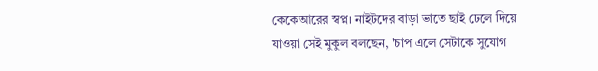কেকেআরের স্বপ্ন। নাইটদের বাড়া ভাতে ছাই ঢেলে দিয়ে যাওয়া সেই মুকুল বলছেন, 'চাপ এলে সেটাকে সুযোগ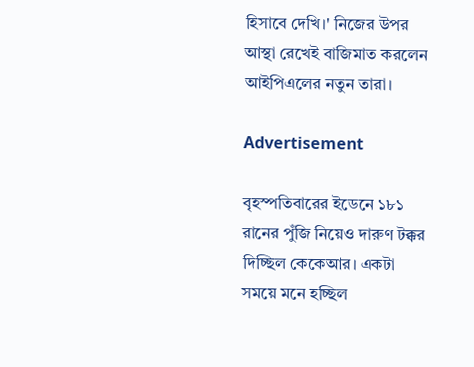হিসাবে দেখি।' নিজের উপর আস্থা রেখেই বাজিমাত করলেন আইপিএলের নতুন তারা।

Advertisement

বৃহস্পতিবারের ইডেনে ১৮১ রানের পুঁজি নিয়েও দারুণ টক্কর দিচ্ছিল কেকেআর। একটা সময়ে মনে হচ্ছিল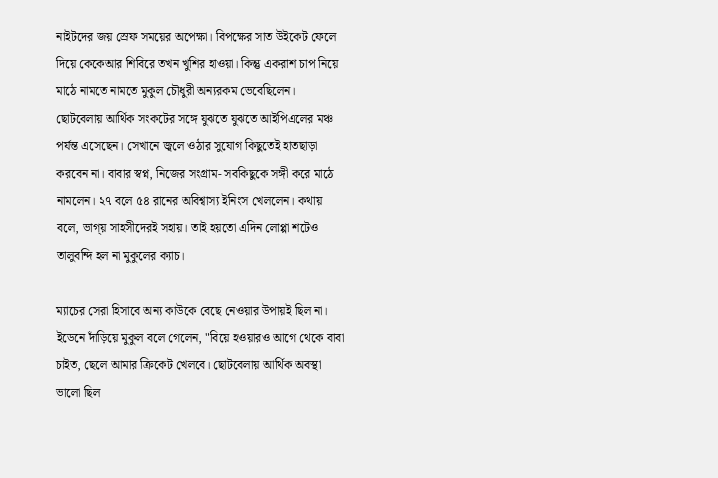নাইটদের জয় স্রেফ সময়ের অপেক্ষা। বিপক্ষের সাত উইকেট ফেলে দিয়ে কেকেআর শিবিরে তখন খুশির হাওয়া। কিন্তু একরাশ চাপ নিয়ে মাঠে নামতে নামতে মুকুল চৌধুরী অন্যরকম ভেবেছিলেন। ছোটবেলায় আর্থিক সংকটের সঙ্গে যুঝতে যুঝতে আইপিএলের মঞ্চ পর্যন্ত এসেছেন। সেখানে জ্বলে ওঠার সুযোগ কিছুতেই হাতছাড়া করবেন না। বাবার স্বপ্ন, নিজের সংগ্রাম- সবকিছুকে সঙ্গী করে মাঠে নামলেন। ২৭ বলে ৫৪ রানের অবিশ্বাস্য ইনিংস খেললেন। কথায় বলে, ভাগ্য় সাহসীদেরই সহায়। তাই হয়তো এদিন লোপ্পা শটেও তালুবন্দি হল না মুকুলের ক্যাচ।

ম্যাচের সেরা হিসাবে অন্য কাউকে বেছে নেওয়ার উপায়ই ছিল না। ইডেনে দাঁড়িয়ে মুকুল বলে গেলেন, "বিয়ে হওয়ারও আগে থেকে বাবা চাইত, ছেলে আমার ক্রিকেট খেলবে। ছোটবেলায় আর্থিক অবস্থা ভালো ছিল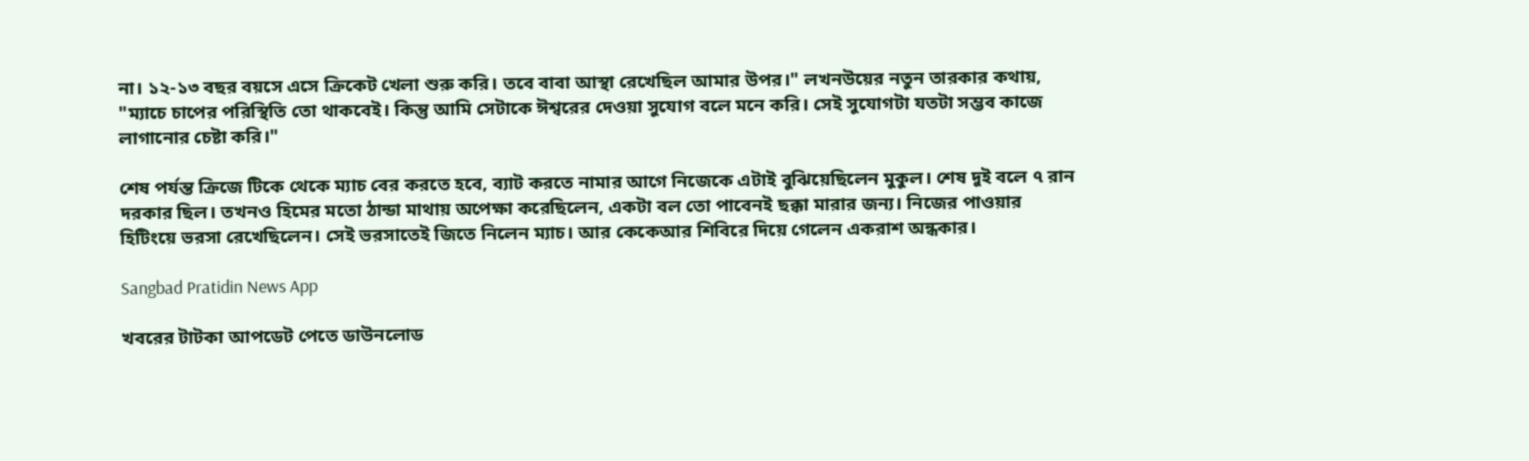না। ১২-১৩ বছর বয়সে এসে ক্রিকেট খেলা শুরু করি। তবে বাবা আস্থা রেখেছিল আমার উপর।" লখনউয়ের নতুন তারকার কথায়, "ম্যাচে চাপের পরিস্থিতি তো থাকবেই। কিন্তু আমি সেটাকে ঈশ্বরের দেওয়া সুযোগ বলে মনে করি। সেই সুযোগটা যতটা সম্ভব কাজে লাগানোর চেষ্টা করি।"

শেষ পর্যন্ত ক্রিজে টিকে থেকে ম্যাচ বের করতে হবে, ব্যাট করতে নামার আগে নিজেকে এটাই বুঝিয়েছিলেন মুকুল। শেষ দুই বলে ৭ রান দরকার ছিল। তখনও হিমের মতো ঠান্ডা মাথায় অপেক্ষা করেছিলেন, একটা বল তো পাবেনই ছক্কা মারার জন্য। নিজের পাওয়ার হিটিংয়ে ভরসা রেখেছিলেন। সেই ভরসাতেই জিতে নিলেন ম্যাচ। আর কেকেআর শিবিরে দিয়ে গেলেন একরাশ অন্ধকার।

Sangbad Pratidin News App

খবরের টাটকা আপডেট পেতে ডাউনলোড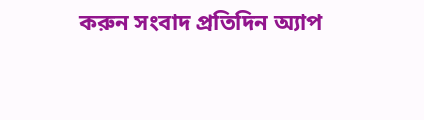করুন সংবাদ প্রতিদিন অ্যাপ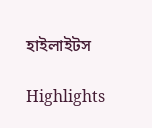হাইলাইটস

Highlights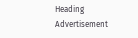Heading
Advertisement